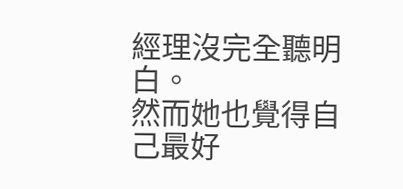經理沒完全聽明白。
然而她也覺得自己最好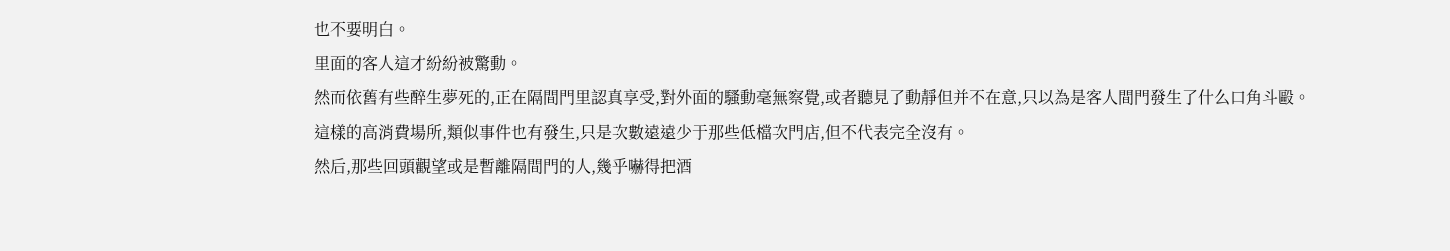也不要明白。
里面的客人這才紛紛被驚動。
然而依舊有些醉生夢死的,正在隔間門里認真享受,對外面的騷動毫無察覺,或者聽見了動靜但并不在意,只以為是客人間門發生了什么口角斗毆。
這樣的高消費場所,類似事件也有發生,只是次數遠遠少于那些低檔次門店,但不代表完全沒有。
然后,那些回頭觀望或是暫離隔間門的人,幾乎嚇得把酒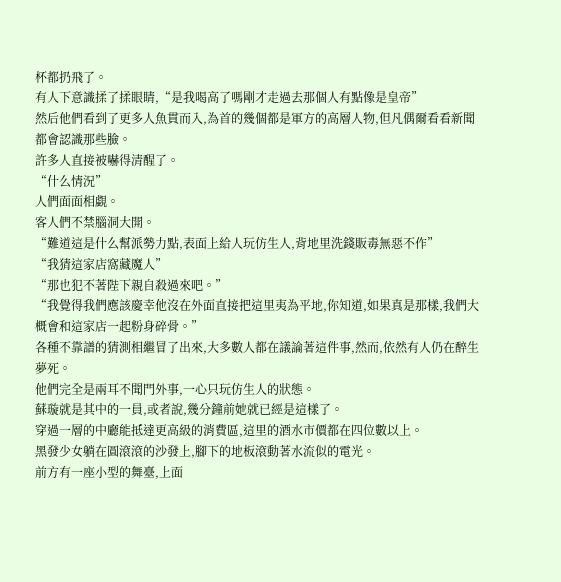杯都扔飛了。
有人下意識揉了揉眼睛,“是我喝高了嗎剛才走過去那個人有點像是皇帝”
然后他們看到了更多人魚貫而入,為首的幾個都是軍方的高層人物,但凡偶爾看看新聞都會認識那些臉。
許多人直接被嚇得清醒了。
“什么情況”
人們面面相覷。
客人們不禁腦洞大開。
“難道這是什么幫派勢力點,表面上給人玩仿生人,背地里洗錢販毒無惡不作”
“我猜這家店窩藏魔人”
“那也犯不著陛下親自殺過來吧。”
“我覺得我們應該慶幸他沒在外面直接把這里夷為平地,你知道,如果真是那樣,我們大概會和這家店一起粉身碎骨。”
各種不靠譜的猜測相繼冒了出來,大多數人都在議論著這件事,然而,依然有人仍在醉生夢死。
他們完全是兩耳不聞門外事,一心只玩仿生人的狀態。
蘇璇就是其中的一員,或者說,幾分鐘前她就已經是這樣了。
穿過一層的中廳能抵達更高級的消費區,這里的酒水市價都在四位數以上。
黑發少女躺在圓滾滾的沙發上,腳下的地板滾動著水流似的電光。
前方有一座小型的舞臺,上面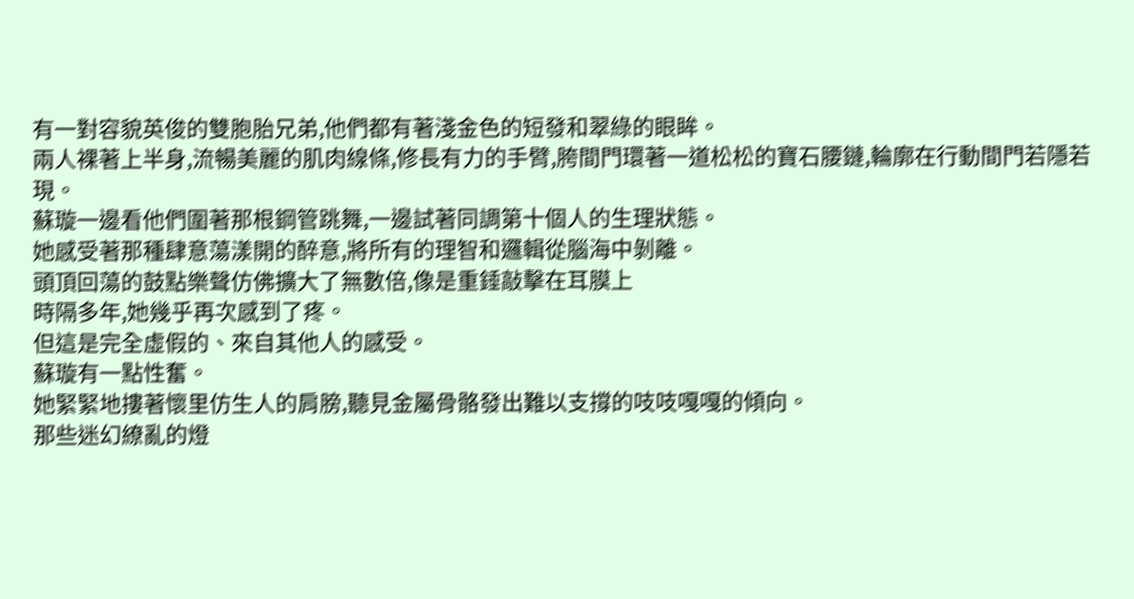有一對容貌英俊的雙胞胎兄弟,他們都有著淺金色的短發和翠綠的眼眸。
兩人裸著上半身,流暢美麗的肌肉線條,修長有力的手臂,胯間門環著一道松松的寶石腰鏈,輪廓在行動間門若隱若現。
蘇璇一邊看他們圍著那根鋼管跳舞,一邊試著同調第十個人的生理狀態。
她感受著那種肆意蕩漾開的醉意,將所有的理智和邏輯從腦海中剝離。
頭頂回蕩的鼓點樂聲仿佛擴大了無數倍,像是重錘敲擊在耳膜上
時隔多年,她幾乎再次感到了疼。
但這是完全虛假的、來自其他人的感受。
蘇璇有一點性奮。
她緊緊地摟著懷里仿生人的肩膀,聽見金屬骨骼發出難以支撐的吱吱嘎嘎的傾向。
那些迷幻繚亂的燈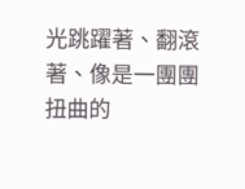光跳躍著、翻滾著、像是一團團扭曲的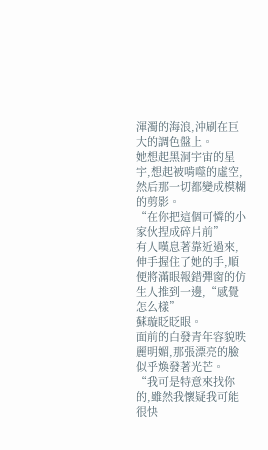渾濁的海浪,沖刷在巨大的調色盤上。
她想起黑洞宇宙的星宇,想起被啃噬的虛空,然后那一切都變成模糊的剪影。
“在你把這個可憐的小家伙捏成碎片前”
有人嘆息著靠近過來,伸手握住了她的手,順便將滿眼報錯彈窗的仿生人推到一邊,“感覺怎么樣”
蘇璇眨眨眼。
面前的白發青年容貌昳麗明媚,那張漂亮的臉似乎煥發著光芒。
“我可是特意來找你的,雖然我懷疑我可能很快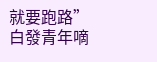就要跑路”
白發青年嘀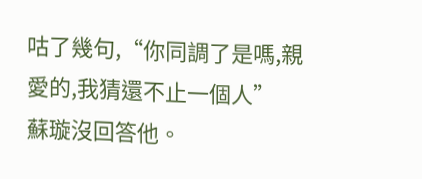咕了幾句,“你同調了是嗎,親愛的,我猜還不止一個人”
蘇璇沒回答他。